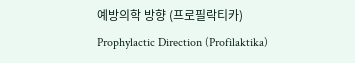예방의학 방향 (프로필락티카)
Prophylactic Direction (Profilaktika)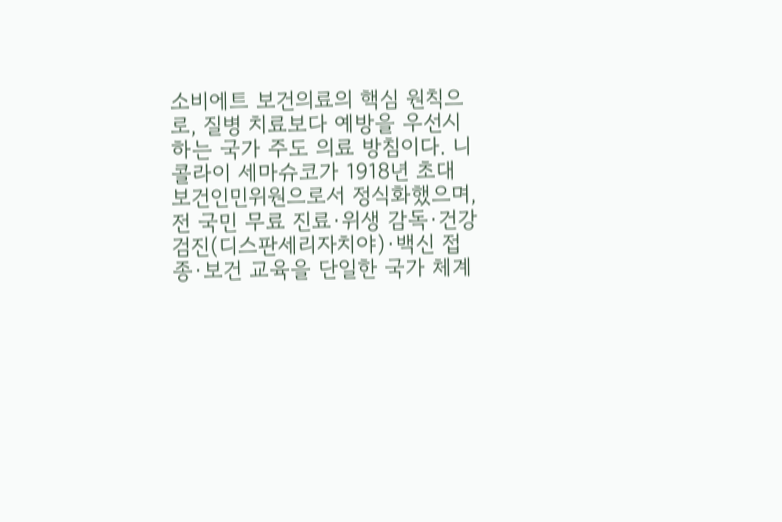소비에트 보건의료의 핵심 원칙으로, 질병 치료보다 예방을 우선시하는 국가 주도 의료 방침이다. 니콜라이 세마슈코가 1918년 초대 보건인민위원으로서 정식화했으며, 전 국민 무료 진료·위생 감독·건강검진(디스판세리자치야)·백신 접종·보건 교육을 단일한 국가 체계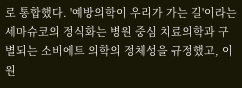로 통합했다. '예방의학이 우리가 가는 길'이라는 세마슈코의 정식화는 병원 중심 치료의학과 구별되는 소비에트 의학의 정체성을 규정했고, 이 원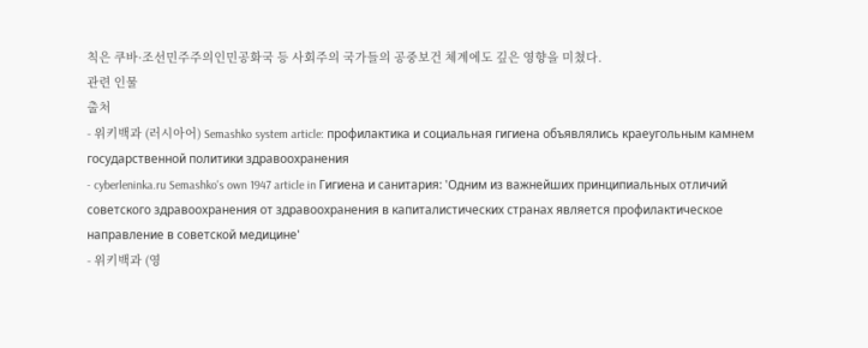칙은 쿠바·조선민주주의인민공화국 등 사회주의 국가들의 공중보건 체계에도 깊은 영향을 미쳤다.
관련 인물
출처
- 위키백과 (러시아어) Semashko system article: профилактика и социальная гигиена объявлялись краеугольным камнем государственной политики здравоохранения
- cyberleninka.ru Semashko's own 1947 article in Гигиена и санитария: 'Одним из важнейших принципиальных отличий советского здравоохранения от здравоохранения в капиталистических странах является профилактическое направление в советской медицине'
- 위키백과 (영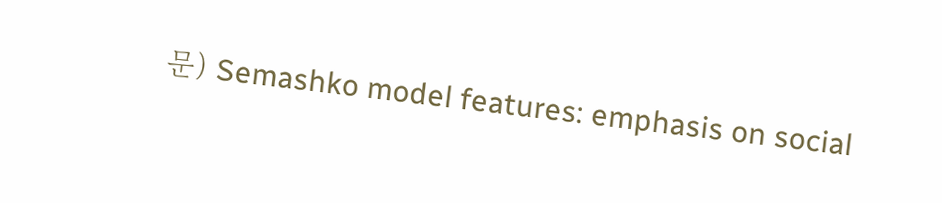문) Semashko model features: emphasis on social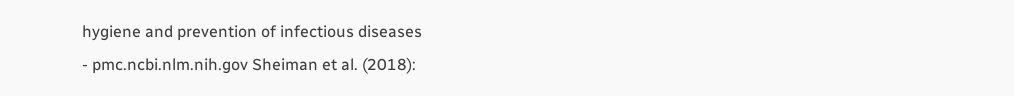hygiene and prevention of infectious diseases
- pmc.ncbi.nlm.nih.gov Sheiman et al. (2018):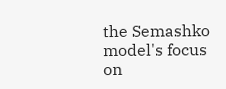the Semashko model's focus on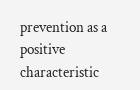prevention as a positive characteristic